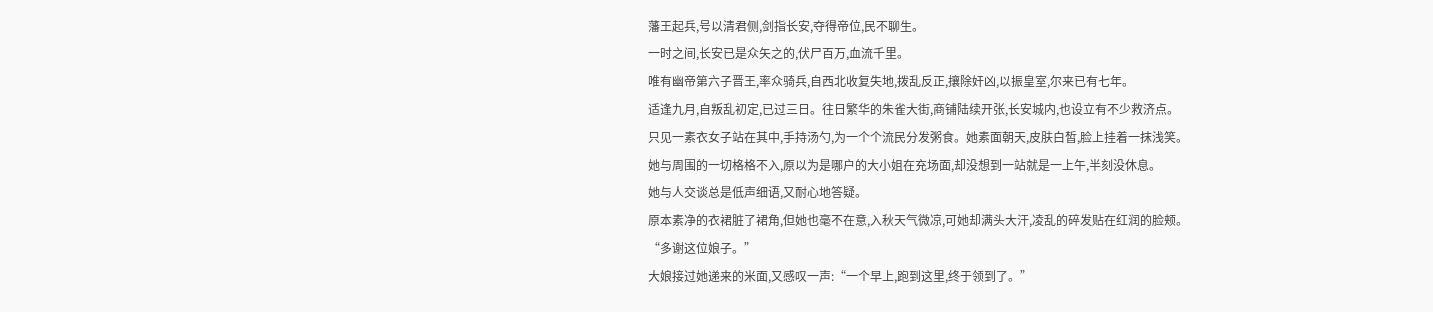藩王起兵,号以清君侧,剑指长安,夺得帝位,民不聊生。
一时之间,长安已是众矢之的,伏尸百万,血流千里。
唯有幽帝第六子晋王,率众骑兵,自西北收复失地,拨乱反正,攘除奸凶,以振皇室,尔来已有七年。
适逢九月,自叛乱初定,已过三日。往日繁华的朱雀大街,商铺陆续开张,长安城内,也设立有不少救济点。
只见一素衣女子站在其中,手持汤勺,为一个个流民分发粥食。她素面朝天,皮肤白皙,脸上挂着一抹浅笑。
她与周围的一切格格不入,原以为是哪户的大小姐在充场面,却没想到一站就是一上午,半刻没休息。
她与人交谈总是低声细语,又耐心地答疑。
原本素净的衣裙脏了裙角,但她也毫不在意,入秋天气微凉,可她却满头大汗,凌乱的碎发贴在红润的脸颊。
“多谢这位娘子。”
大娘接过她递来的米面,又感叹一声:“一个早上,跑到这里,终于领到了。”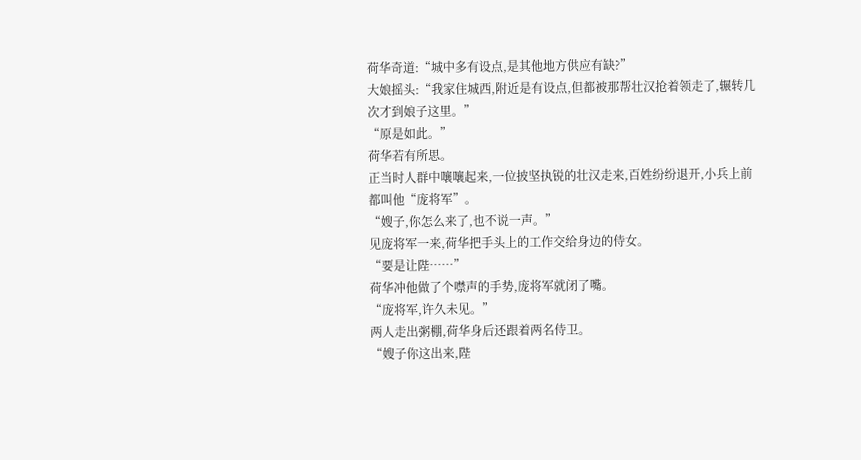荷华奇道:“城中多有设点,是其他地方供应有缺?”
大娘摇头:“我家住城西,附近是有设点,但都被那帮壮汉抢着领走了,辗转几次才到娘子这里。”
“原是如此。”
荷华若有所思。
正当时人群中嚷嚷起来,一位披坚执锐的壮汉走来,百姓纷纷退开,小兵上前都叫他“庞将军”。
“嫂子,你怎么来了,也不说一声。”
见庞将军一来,荷华把手头上的工作交给身边的侍女。
“要是让陛……”
荷华冲他做了个噤声的手势,庞将军就闭了嘴。
“庞将军,许久未见。”
两人走出粥棚,荷华身后还跟着两名侍卫。
“嫂子你这出来,陛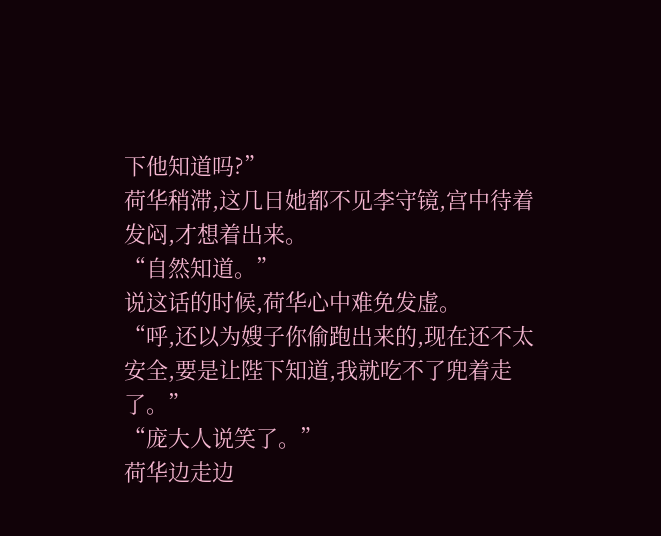下他知道吗?”
荷华稍滞,这几日她都不见李守镜,宫中待着发闷,才想着出来。
“自然知道。”
说这话的时候,荷华心中难免发虚。
“呼,还以为嫂子你偷跑出来的,现在还不太安全,要是让陛下知道,我就吃不了兜着走了。”
“庞大人说笑了。”
荷华边走边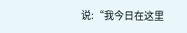说:“我今日在这里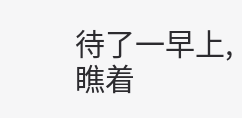待了一早上,瞧着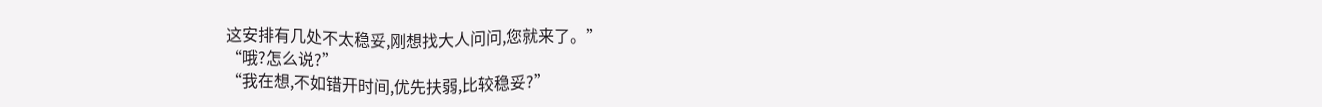这安排有几处不太稳妥,刚想找大人问问,您就来了。”
“哦?怎么说?”
“我在想,不如错开时间,优先扶弱,比较稳妥?”